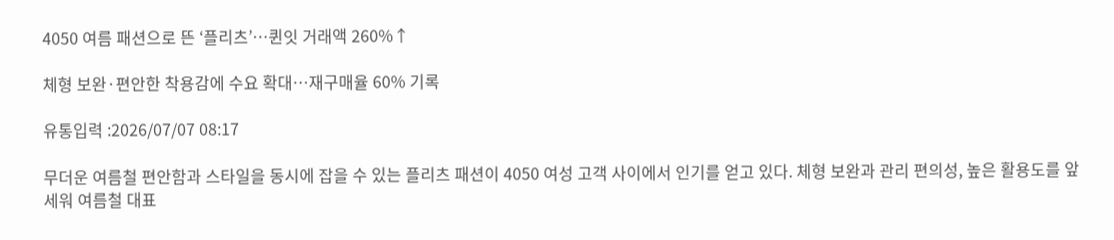4050 여름 패션으로 뜬 ‘플리츠’…퀸잇 거래액 260%↑

체형 보완·편안한 착용감에 수요 확대…재구매율 60% 기록

유통입력 :2026/07/07 08:17

무더운 여름철 편안함과 스타일을 동시에 잡을 수 있는 플리츠 패션이 4050 여성 고객 사이에서 인기를 얻고 있다. 체형 보완과 관리 편의성, 높은 활용도를 앞세워 여름철 대표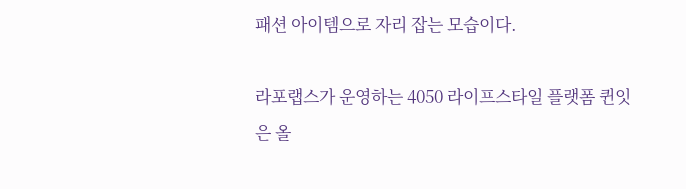패션 아이템으로 자리 잡는 모습이다.

라포랩스가 운영하는 4050 라이프스타일 플랫폼 퀸잇은 올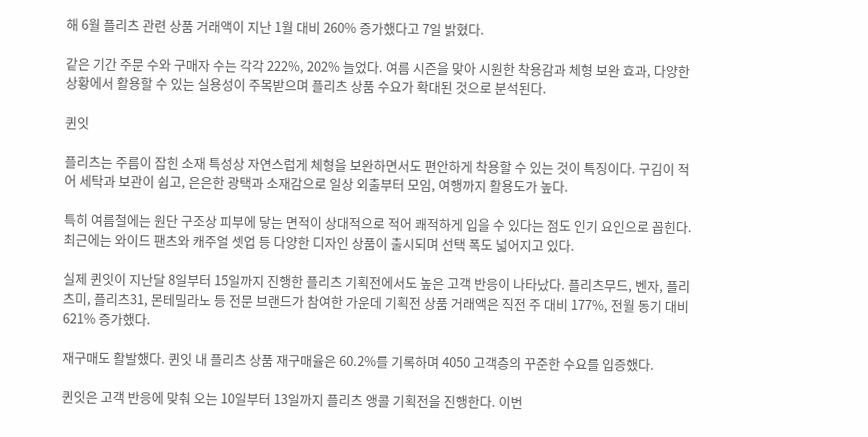해 6월 플리츠 관련 상품 거래액이 지난 1월 대비 260% 증가했다고 7일 밝혔다.

같은 기간 주문 수와 구매자 수는 각각 222%, 202% 늘었다. 여름 시즌을 맞아 시원한 착용감과 체형 보완 효과, 다양한 상황에서 활용할 수 있는 실용성이 주목받으며 플리츠 상품 수요가 확대된 것으로 분석된다.

퀸잇

플리츠는 주름이 잡힌 소재 특성상 자연스럽게 체형을 보완하면서도 편안하게 착용할 수 있는 것이 특징이다. 구김이 적어 세탁과 보관이 쉽고, 은은한 광택과 소재감으로 일상 외출부터 모임, 여행까지 활용도가 높다.

특히 여름철에는 원단 구조상 피부에 닿는 면적이 상대적으로 적어 쾌적하게 입을 수 있다는 점도 인기 요인으로 꼽힌다. 최근에는 와이드 팬츠와 캐주얼 셋업 등 다양한 디자인 상품이 출시되며 선택 폭도 넓어지고 있다.

실제 퀸잇이 지난달 8일부터 15일까지 진행한 플리츠 기획전에서도 높은 고객 반응이 나타났다. 플리츠무드, 벤자, 플리츠미, 플리츠31, 몬테밀라노 등 전문 브랜드가 참여한 가운데 기획전 상품 거래액은 직전 주 대비 177%, 전월 동기 대비 621% 증가했다.

재구매도 활발했다. 퀸잇 내 플리츠 상품 재구매율은 60.2%를 기록하며 4050 고객층의 꾸준한 수요를 입증했다.

퀸잇은 고객 반응에 맞춰 오는 10일부터 13일까지 플리츠 앵콜 기획전을 진행한다. 이번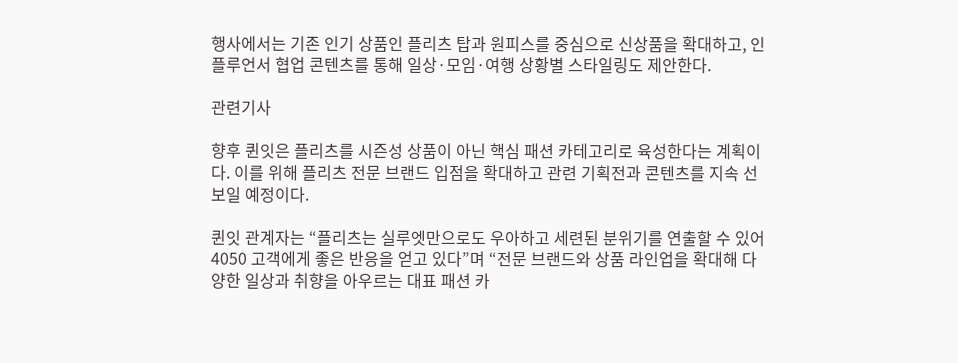행사에서는 기존 인기 상품인 플리츠 탑과 원피스를 중심으로 신상품을 확대하고, 인플루언서 협업 콘텐츠를 통해 일상·모임·여행 상황별 스타일링도 제안한다.

관련기사

향후 퀸잇은 플리츠를 시즌성 상품이 아닌 핵심 패션 카테고리로 육성한다는 계획이다. 이를 위해 플리츠 전문 브랜드 입점을 확대하고 관련 기획전과 콘텐츠를 지속 선보일 예정이다.

퀸잇 관계자는 “플리츠는 실루엣만으로도 우아하고 세련된 분위기를 연출할 수 있어 4050 고객에게 좋은 반응을 얻고 있다”며 “전문 브랜드와 상품 라인업을 확대해 다양한 일상과 취향을 아우르는 대표 패션 카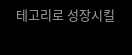테고리로 성장시킬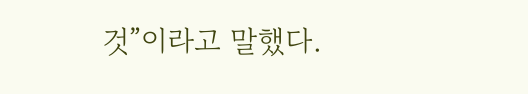것”이라고 말했다.